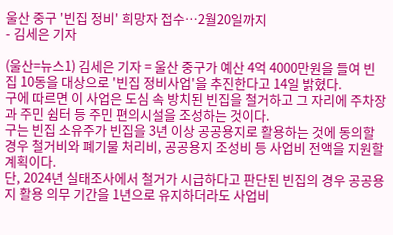울산 중구 '빈집 정비' 희망자 접수…2월20일까지
- 김세은 기자

(울산=뉴스1) 김세은 기자 = 울산 중구가 예산 4억 4000만원을 들여 빈집 10동을 대상으로 '빈집 정비사업'을 추진한다고 14일 밝혔다.
구에 따르면 이 사업은 도심 속 방치된 빈집을 철거하고 그 자리에 주차장과 주민 쉼터 등 주민 편의시설을 조성하는 것이다.
구는 빈집 소유주가 빈집을 3년 이상 공공용지로 활용하는 것에 동의할 경우 철거비와 폐기물 처리비, 공공용지 조성비 등 사업비 전액을 지원할 계획이다.
단, 2024년 실태조사에서 철거가 시급하다고 판단된 빈집의 경우 공공용지 활용 의무 기간을 1년으로 유지하더라도 사업비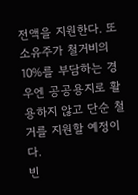전액을 지원한다. 또 소유주가 철거비의 10%를 부담하는 경우엔 공공용지로 활용하지 않고 단순 철거를 지원할 예정이다.
빈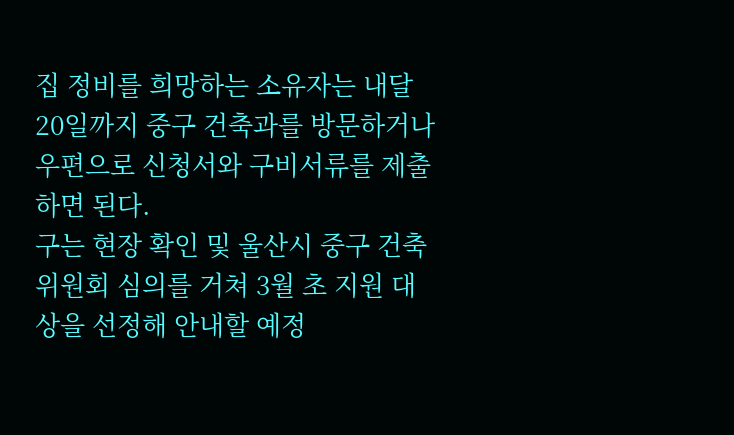집 정비를 희망하는 소유자는 내달 20일까지 중구 건축과를 방문하거나 우편으로 신청서와 구비서류를 제출하면 된다.
구는 현장 확인 및 울산시 중구 건축위원회 심의를 거쳐 3월 초 지원 대상을 선정해 안내할 예정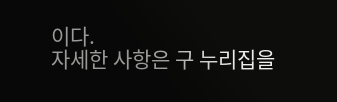이다.
자세한 사항은 구 누리집을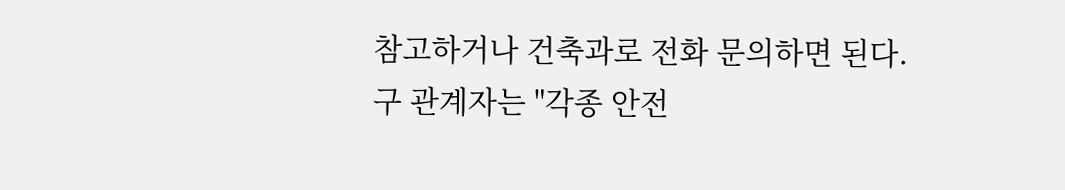참고하거나 건축과로 전화 문의하면 된다.
구 관계자는 "각종 안전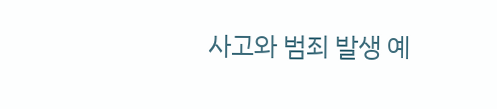사고와 범죄 발생 예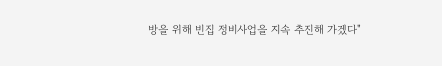방을 위해 빈집 정비사업을 지속 추진해 가겠다"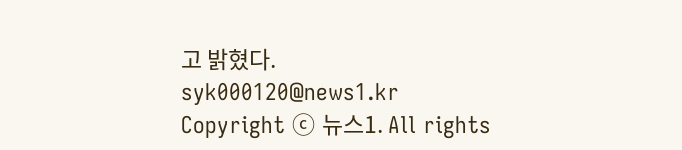고 밝혔다.
syk000120@news1.kr
Copyright ⓒ 뉴스1. All rights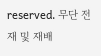reserved. 무단 전재 및 재배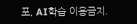포, AI학습 이용금지.